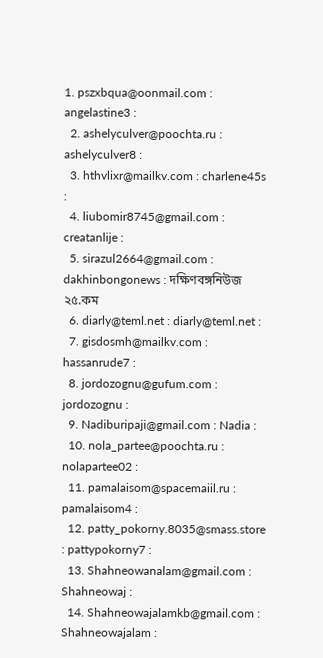1. pszxbqua@oonmail.com : angelastine3 :
  2. ashelyculver@poochta.ru : ashelyculver8 :
  3. hthvlixr@mailkv.com : charlene45s :
  4. liubomir8745@gmail.com : creatanlije :
  5. sirazul2664@gmail.com : dakhinbongonews : দক্ষিণবঙ্গনিউজ ২৫.কম
  6. diarly@teml.net : diarly@teml.net :
  7. gisdosmh@mailkv.com : hassanrude7 :
  8. jordozognu@gufum.com : jordozognu :
  9. Nadiburipaji@gmail.com : Nadia :
  10. nola_partee@poochta.ru : nolapartee02 :
  11. pamalaisom@spacemaiil.ru : pamalaisom4 :
  12. patty_pokorny.8035@smass.store : pattypokorny7 :
  13. Shahneowanalam@gmail.com : Shahneowaj :
  14. Shahneowajalamkb@gmail.com : Shahneowajalam :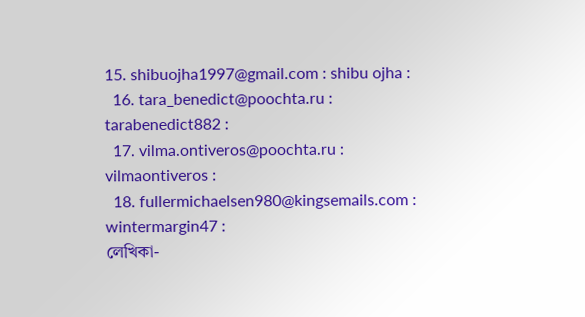15. shibuojha1997@gmail.com : shibu ojha :
  16. tara_benedict@poochta.ru : tarabenedict882 :
  17. vilma.ontiveros@poochta.ru : vilmaontiveros :
  18. fullermichaelsen980@kingsemails.com : wintermargin47 :
লেখিকা-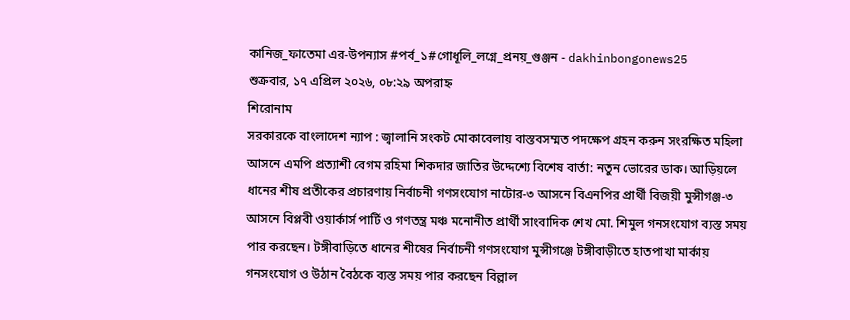কানিজ_ফাতেমা এর-উপন্যাস #পর্ব_১#গোধূলি_লগ্নে_প্রনয়_গুঞ্জন - dakhinbongonews25
শুক্রবার, ১৭ এপ্রিল ২০২৬, ০৮:২৯ অপরাহ্ন
শিরোনাম
সরকারকে বাংলাদেশ ন্যাপ : জ্বালানি সংকট মোকাবেলায় বাস্তবসম্মত পদক্ষেপ গ্রহন করুন সংরক্ষিত মহিলা আসনে এমপি প্রত্যাশী বেগম রহিমা শিকদার জাতির উদ্দেশ্যে বিশেষ বার্তা: নতুন ভোরের ডাক। আড়িয়লে ধানের শীষ প্রতীকের প্রচারণায় নির্বাচনী গণসংযোগ নাটোর-৩ আসনে বিএনপির প্রার্থী বিজয়ী মুন্সীগঞ্জ-৩ আসনে বিপ্লবী ওয়ার্কার্স পার্টি ও গণতন্ত্র মঞ্চ মনোনীত প্রার্থী সাংবাদিক শেখ মো. শিমুল গনসংযোগ ব্যস্ত সময় পার করছেন। টঙ্গীবাড়িতে ধানের শীষের নির্বাচনী গণসংযোগ মুন্সীগঞ্জে টঙ্গীবাড়ীতে হাতপাখা মার্কায় গনসংযোগ ও উঠান বৈঠকে ব্যস্ত সময় পার করছেন বিল্লাল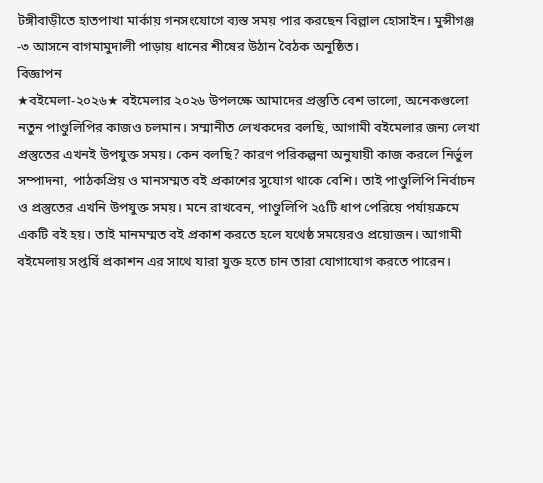টঙ্গীবাড়ীতে হাতপাখা মার্কায় গনসংযোগে ব্যস্ত সময় পার করছেন বিল্লাল হোসাইন। মুন্সীগঞ্জ -৩ আসনে বাগমামুদালী পাড়ায় ধানের শীষের উঠান বৈঠক অনুষ্ঠিত।
বিজ্ঞাপন
★বইমেলা-২০২৬★ বইমেলার ২০২৬ উপলক্ষে আমাদের প্রস্তুতি বেশ ভালো, অনেকগুলো নতুন পাণ্ডুলিপির কাজও চলমান। সম্মানীত লেখকদের বলছি, আগামী বইমেলার জন্য লেখা প্রস্তুতের এখনই উপযুক্ত সময়। কেন বলছি? কারণ পরিকল্পনা অনুযায়ী কাজ করলে নির্ভুল সম্পাদনা, পাঠকপ্রিয় ও মানসম্মত বই প্রকাশের সুযোগ থাকে বেশি। তাই পাণ্ডুলিপি নির্বাচন ও প্রস্তুতের এখনি উপযুক্ত সময়। মনে রাখবেন, পাণ্ডুলিপি ২৫টি ধাপ পেরিয়ে পর্যায়ক্রমে একটি বই হয়। তাই মানমম্মত বই প্রকাশ করতে হলে যথেষ্ঠ সময়েরও প্রয়োজন। আগামী বইমেলায় সপ্তর্ষি প্রকাশন এর সাথে যারা যুক্ত হতে চান তারা যোগাযোগ করতে পারেন।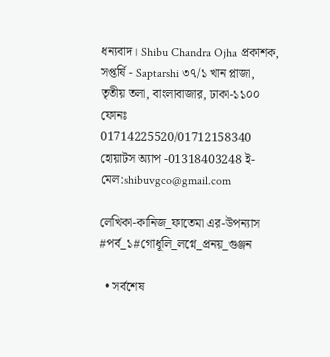ধন্যবাদ। Shibu Chandra Ojha প্রকাশক, সপ্তর্ষি - Saptarshi ৩৭/১ খান প্লাজা, তৃতীয় তলা, বাংলাবাজার, ঢাকা-১১০০ ফোনঃ 01714225520/01712158340 হোয়াটস অ্যাপ -01318403248 ই-মেল:shibuvgco@gmail.com

লেখিকা-কানিজ_ফাতেমা এর-উপন্যাস #পর্ব_১#গোধূলি_লগ্নে_প্রনয়_গুঞ্জন

  • সর্বশেষ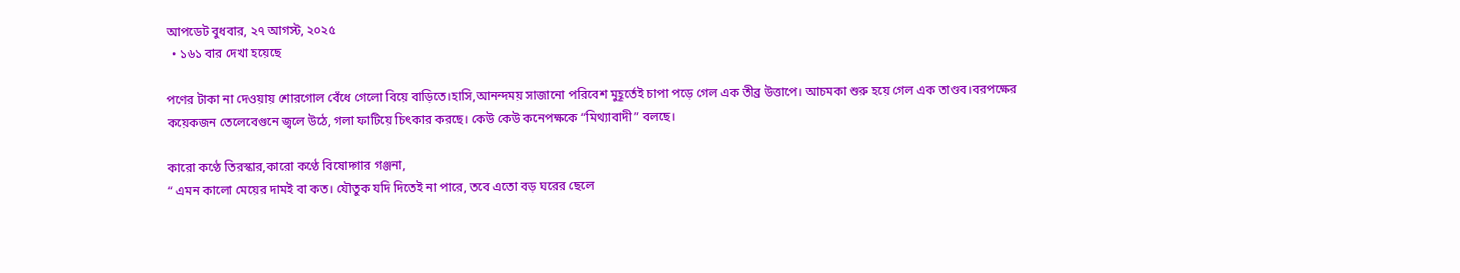আপডেট বুধবার, ২৭ আগস্ট, ২০২৫
  • ১৬১ বার দেখা হয়েছে

পণের টাকা না দেওয়ায় শোরগোল বেঁধে গেলো বিয়ে বাড়িতে।হাসি,আনন্দময় সাজানো পরিবেশ মুহূর্তেই চাপা পড়ে গেল এক তীব্র উত্তাপে। আচমকা শুরু হয়ে গেল এক তাণ্ডব।বরপক্ষের কয়েকজন তেলেবেগুনে জ্বলে উঠে, গলা ফাটিয়ে চিৎকার করছে। কেউ কেউ কনেপক্ষকে “মিথ্যাবাদী” বলছে।

কারো কণ্ঠে তিরস্কার,কারো কণ্ঠে বিষোদ্গার গঞ্জনা,
“ এমন কালো মেয়ের দামই বা কত। যৌতুক যদি দিতেই না পারে, তবে এতো বড় ঘরের ছেলে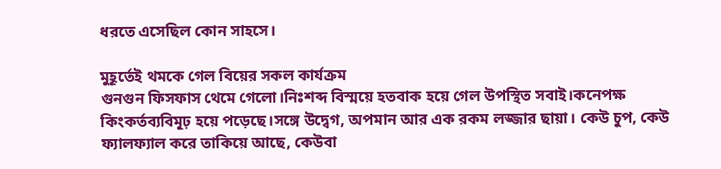ধরতে এসেছিল কোন সাহসে।

মুহূর্তেই থমকে গেল বিয়ের সকল কার্যক্রম
গুনগুন ফিসফাস থেমে গেলো।নিঃশব্দ বিস্ময়ে হতবাক হয়ে গেল উপস্থিত সবাই।কনেপক্ষ কিংকর্তব্যবিমূঢ় হয়ে পড়েছে।সঙ্গে উদ্বেগ, অপমান আর এক রকম লজ্জার ছায়া। কেউ চুপ, কেউ ফ্যালফ্যাল করে তাকিয়ে আছে, কেউবা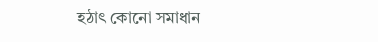হঠাৎ কোনো সমাধান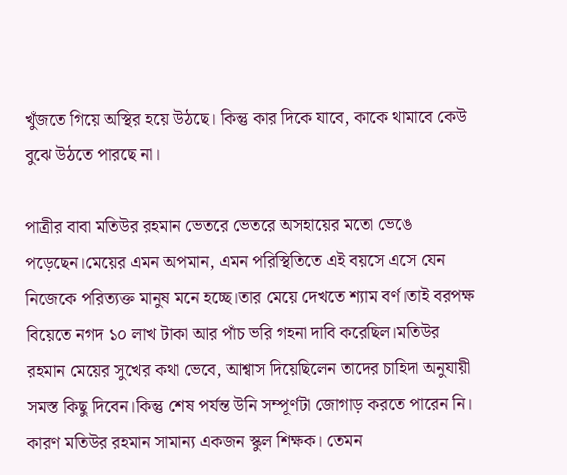খুঁজতে গিয়ে অস্থির হয়ে উঠছে। কিন্তু কার দিকে যাবে, কাকে থামাবে কেউ বুঝে উঠতে পারছে না।

পাত্রীর বাবা মতিউর রহমান ভেতরে ভেতরে অসহায়ের মতো ভেঙে পড়েছেন।মেয়ের এমন অপমান, এমন পরিস্থিতিতে এই বয়সে এসে যেন নিজেকে পরিত্যক্ত মানুষ মনে হচ্ছে।তার মেয়ে দেখতে শ্যাম বর্ণ।তাই বরপক্ষ বিয়েতে নগদ ১০ লাখ টাকা আর পাঁচ ভরি গহনা দাবি করেছিল।মতিউর রহমান মেয়ের সুখের কথা ভেবে, আশ্বাস দিয়েছিলেন তাদের চাহিদা অনুযায়ী সমস্ত কিছু দিবেন।কিন্তু শেষ পর্যন্ত উনি সম্পূর্ণটা জোগাড় করতে পারেন নি। কারণ মতিউর রহমান সামান্য একজন স্কুল শিক্ষক। তেমন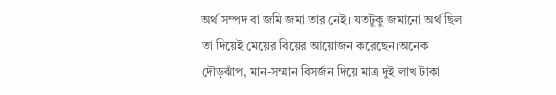অর্থ সম্পদ বা জমি জমা তার নেই। যতটুকু জমানো অর্থ ছিল তা দিয়েই মেয়ের বিয়ের আয়োজন করেছেন।অনেক দৌড়ঝাঁপ, মান-সম্মান বিসর্জন দিয়ে মাত্র দুই লাখ টাকা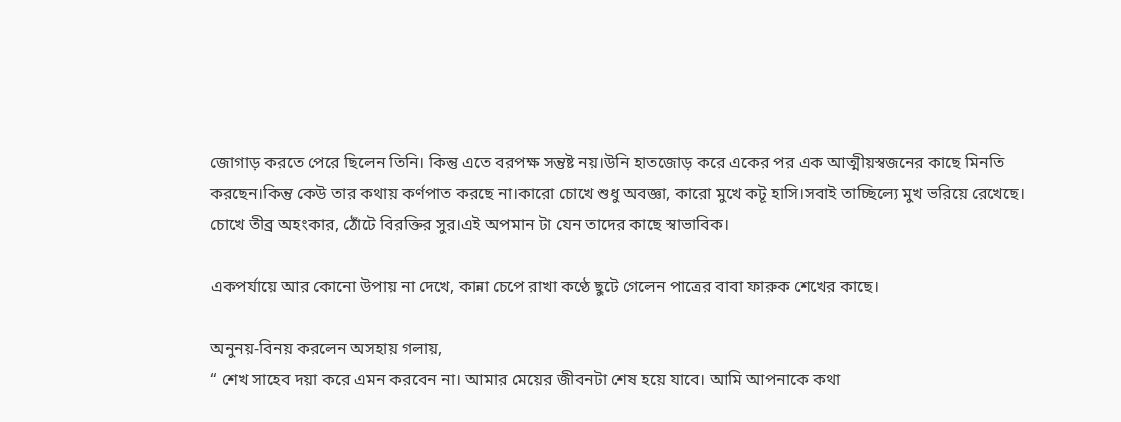জোগাড় করতে পেরে ছিলেন তিনি। কিন্তু এতে বরপক্ষ সন্তুষ্ট নয়।উনি হাতজোড় করে একের পর এক আত্মীয়স্বজনের কাছে মিনতি করছেন।কিন্তু কেউ তার কথায় কর্ণপাত করছে না।কারো চোখে শুধু অবজ্ঞা, কারো মুখে কটূ হাসি।সবাই তাচ্ছিল্যে মুখ ভরিয়ে রেখেছে। চোখে তীব্র অহংকার, ঠোঁটে বিরক্তির সুর।এই অপমান টা যেন তাদের কাছে স্বাভাবিক।

একপর্যায়ে আর কোনো উপায় না দেখে, কান্না চেপে রাখা কণ্ঠে ছুটে গেলেন পাত্রের বাবা ফারুক শেখের কাছে।

অনুনয়-বিনয় করলেন অসহায় গলায়,
“ শেখ সাহেব দয়া করে এমন করবেন না। আমার মেয়ের জীবনটা শেষ হয়ে যাবে। আমি আপনাকে কথা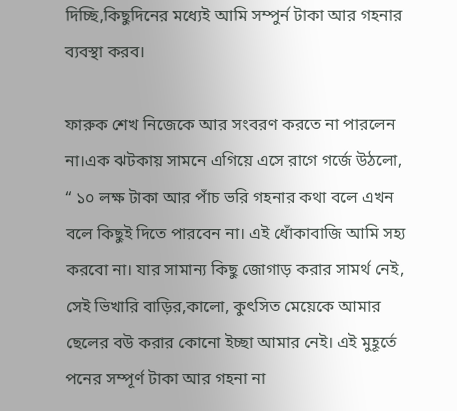দিচ্ছি,কিছুদিনের মধ্যেই আমি সম্পুর্ন টাকা আর গহনার ব্যবস্থা করব।

ফারুক শেখ নিজেকে আর সংবরণ করতে না পারলেন না।এক ঝটকায় সামনে এগিয়ে এসে রাগে গর্জে উঠলো,
“ ১০ লক্ষ টাকা আর পাঁচ ভরি গহনার কথা বলে এখন বলে কিছুই দিতে পারবেন না। এই ধোঁকাবাজি আমি সহ্য করবো না। যার সামান্য কিছু জোগাড় করার সামর্থ নেই, সেই ভিখারি বাড়ির,কালো, কুৎসিত মেয়েকে আমার ছেলের বউ করার কোনো ইচ্ছা আমার নেই। এই মুহূর্তে পনের সম্পূর্ণ টাকা আর গহনা না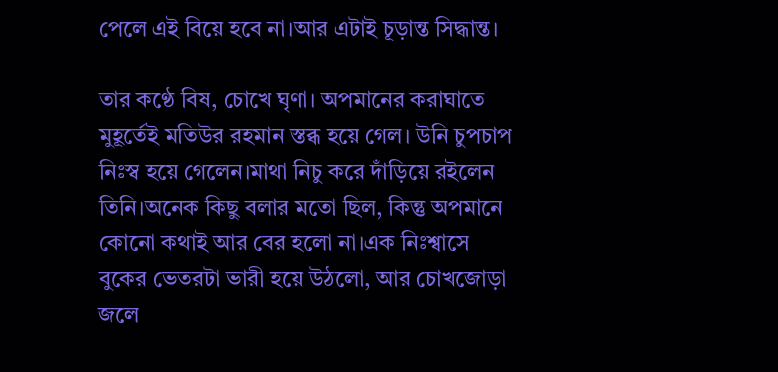পেলে এই বিয়ে হবে না।আর এটাই চূড়ান্ত সিদ্ধান্ত।

তার কণ্ঠে বিষ, চোখে ঘৃণা। অপমানের করাঘাতে মুহূর্তেই মতিউর রহমান স্তব্ধ হয়ে গেল। উনি চুপচাপ নিঃস্ব হয়ে গেলেন।মাথা নিচু করে দাঁড়িয়ে রইলেন তিনি।অনেক কিছু বলার মতো ছিল, কিন্তু অপমানে কোনো কথাই আর বের হলো না।এক নিঃশ্বাসে বুকের ভেতরটা ভারী হয়ে উঠলো, আর চোখজোড়া জলে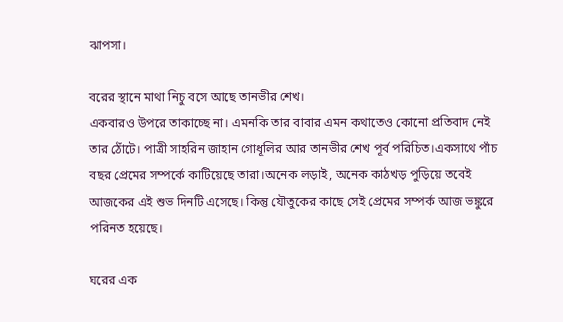ঝাপসা।

বরের স্থানে মাথা নিচু বসে আছে তানভীর শেখ।
একবারও উপরে তাকাচ্ছে না। এমনকি তার বাবার এমন কথাতেও কোনো প্রতিবাদ নেই তার ঠোঁটে। পাত্রী সাহরিন জাহান গোধূলির আর তানভীর শেখ পূর্ব পরিচিত।একসাথে পাঁচ বছর প্রেমের সম্পর্কে কাটিয়েছে তারা।অনেক লড়াই, অনেক কাঠখড় পুড়িয়ে তবেই আজকের এই শুভ দিনটি এসেছে। কিন্তু যৌতুকের কাছে সেই প্রেমের সম্পর্ক আজ ভঙ্কুরে পরিনত হয়েছে।

ঘরের এক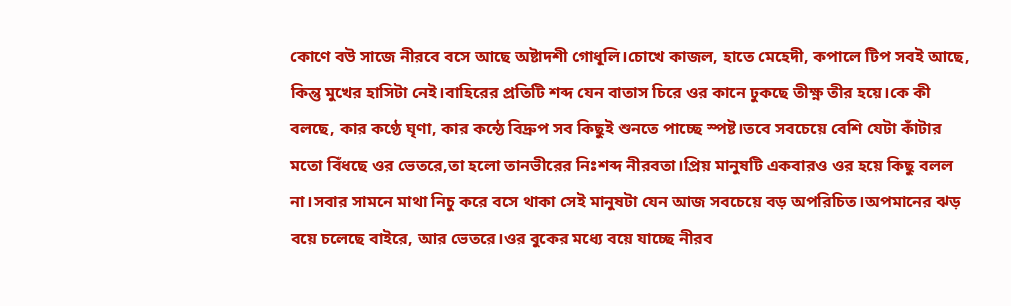কোণে বউ সাজে নীরবে বসে আছে অষ্টাদশী গোধূলি।চোখে কাজল, হাতে মেহেদী, কপালে টিপ সবই আছে, কিন্তু মুখের হাসিটা নেই।বাহিরের প্রতিটি শব্দ যেন বাতাস চিরে ওর কানে ঢুকছে তীক্ষ্ণ তীর হয়ে।কে কী বলছে, কার কণ্ঠে ঘৃণা, কার কন্ঠে বিদ্রুপ সব কিছুই শুনতে পাচ্ছে স্পষ্ট।তবে সবচেয়ে বেশি যেটা কাঁটার মতো বিঁধছে ওর ভেতরে,তা হলো‌ তানভীরের নিঃশব্দ নীরবতা।প্রিয় মানুষটি একবারও ওর হয়ে কিছু বলল না।সবার সামনে মাথা নিচু করে বসে থাকা সেই মানুষটা যেন আজ সবচেয়ে বড় অপরিচিত।অপমানের ঝড় বয়ে চলেছে বাইরে, আর ভেতরে।ওর বুকের মধ্যে বয়ে যাচ্ছে নীরব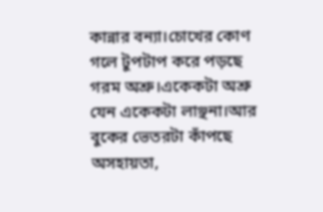কান্নার বন্যা।চোখের কোণ গলে টুপটাপ করে পড়ছে গরম অশ্রু।একেকটা অশ্রু যেন একেকটা লাঞ্ছনা।আর বুকের ভেতরটা কাঁপছে অসহায়তা,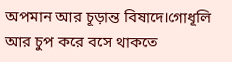অপমান আর চূড়ান্ত বিষাদে।গোধূলি আর চুপ করে বসে থাকতে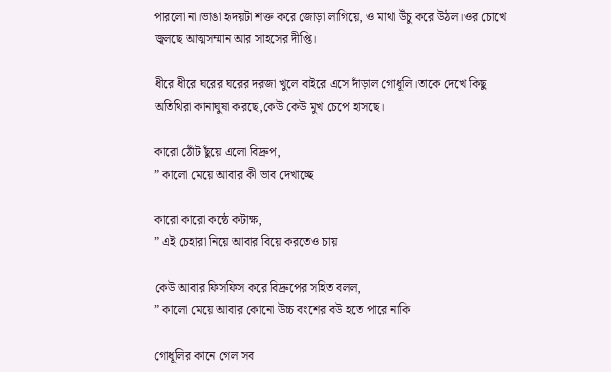পারলো না।ভাঙা হৃদয়টা শক্ত করে জোড়া লাগিয়ে, ও মাথা উঁচু করে উঠল।ওর চোখে জ্বলছে আত্মসম্মান আর সাহসের দীপ্তি।

ধীরে ধীরে ঘরের ঘরের দরজা খুলে বাইরে এসে দাঁড়াল গোধূলি।তাকে দেখে কিছু অতিথিরা কানাঘুষা করছে,কেউ কেউ মুখ চেপে হাসছে।

কারো ঠোঁট ছুঁয়ে এলো বিদ্রুপ,
” কালো মেয়ে আবার কী ভাব দেখাচ্ছে

কারো কারো কন্ঠে কটাক্ষ,
” এই চেহারা নিয়ে আবার বিয়ে করতেও চায়

কেউ আবার ফিসফিস করে বিদ্রুপের সহিত বলল,
” কালো মেয়ে আবার কোনো উচ্চ বংশের বউ হতে পারে নাকি

গোধূলির কানে গেল সব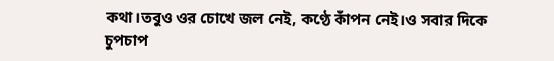কথা।তবুও ওর চোখে জল নেই, কণ্ঠে কাঁপন নেই।ও সবার দিকে চুপচাপ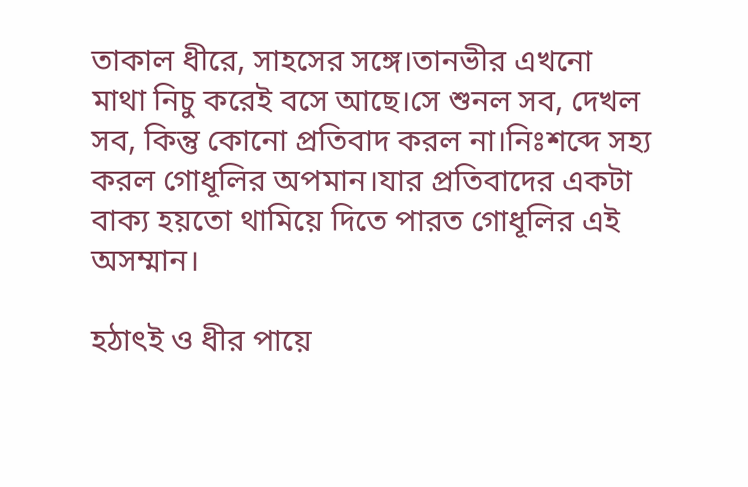তাকাল ধীরে, সাহসের সঙ্গে।তানভীর এখনো মাথা নিচু করেই বসে আছে।সে শুনল সব, দেখল সব, কিন্তু কোনো প্রতিবাদ করল না।নিঃশব্দে সহ্য করল গোধূলির অপমান।যার প্রতিবাদের একটা বাক্য হয়তো থামিয়ে দিতে পারত গোধূলির এই অসম্মান।

হঠাৎই ও ধীর পায়ে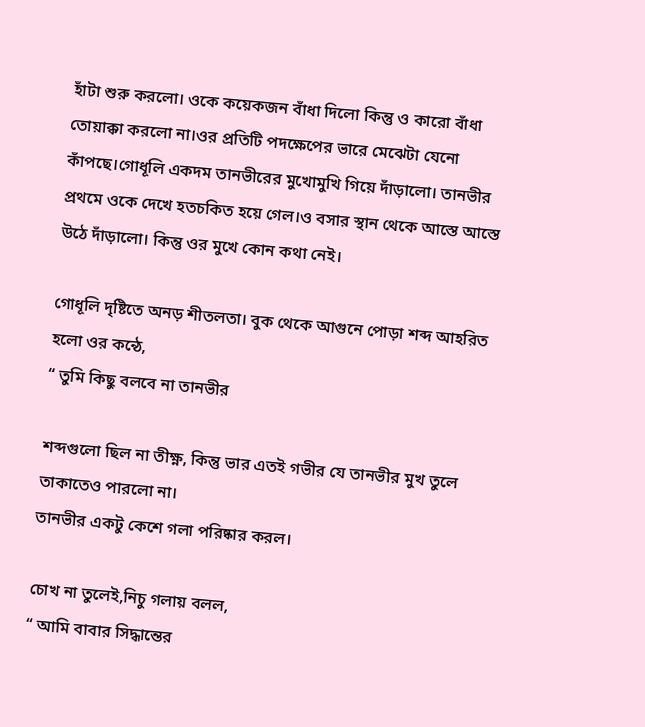হাঁটা শুরু করলো। ওকে কয়েকজন বাঁধা দিলো কিন্তু ও কারো বাঁধা তোয়াক্কা করলো না।ওর প্রতিটি পদক্ষেপের ভারে মেঝেটা যেনো কাঁপছে।গোধূলি একদম তানভীরের মুখোমুখি গিয়ে দাঁড়ালো। তানভীর প্রথমে ওকে দেখে হতচকিত হয়ে গেল।ও বসার স্থান থেকে আস্তে আস্তে উঠে দাঁড়ালো। কিন্তু ওর মুখে কোন কথা নেই।

গোধূলি দৃষ্টিতে অনড় শীতলতা। বুক থেকে আগুনে পোড়া শব্দ আহরিত হলো ওর কন্ঠে,
“ তুমি কিছু বলবে না তানভীর

শব্দগুলো ছিল না তীক্ষ্ণ, কিন্তু ভার এতই গভীর যে তানভীর মুখ তুলে তাকাতেও পারলো না।
তানভীর একটু কেশে গলা পরিষ্কার করল।

চোখ না তুলেই,নিচু গলায় বলল,
“ আমি বাবার সিদ্ধান্তের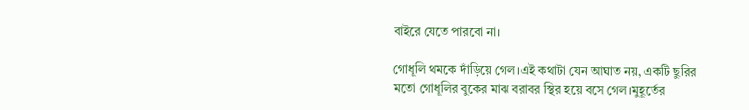বাইরে যেতে পারবো না।

গোধূলি থমকে দাঁড়িয়ে গেল।এই কথাটা যেন আঘাত নয়, একটি ছুরির মতো গোধূলির বুকের মাঝ বরাবর স্থির হয়ে বসে গেল।মুহূর্তের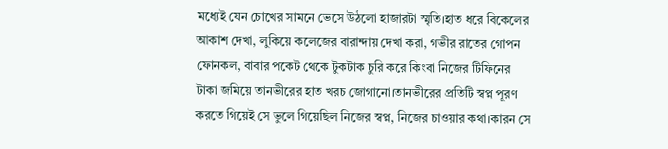মধ্যেই যেন চোখের সামনে ভেসে উঠলো হাজারটা স্মৃতি।হাত ধরে বিকেলের আকাশ দেখা, লুকিয়ে কলেজের বারান্দায় দেখা করা, গভীর রাতের গোপন ফোনকল, বাবার পকেট থেকে টুকটাক চুরি করে কিংবা নিজের টিফিনের টাকা জমিয়ে তানভীরের হাত খরচ জোগানো।তানভীরের প্রতিটি স্বপ্ন পূরণ করতে গিয়েই সে ভুলে গিয়েছিল নিজের স্বপ্ন, নিজের চাওয়ার কথা।কারন সে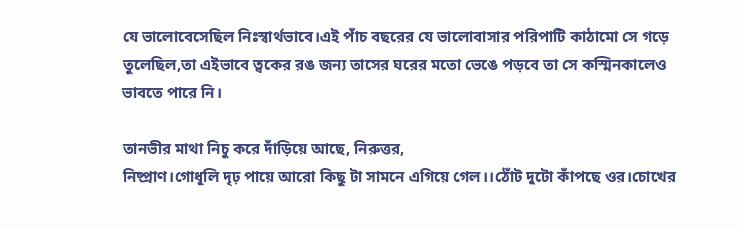যে ভালোবেসেছিল নিঃস্বার্থভাবে।এই পাঁচ বছরের যে ভালোবাসার পরিপাটি কাঠামো সে গড়ে তুলেছিল,তা এইভাবে ত্বকের রঙ জন্য তাসের ঘরের মতো ভেঙে পড়বে তা সে কস্মিনকালেও ভাবতে পারে নি।

তানভীর মাথা নিচু করে দাঁড়িয়ে আছে, নিরুত্তর,
নিষ্প্রাণ।গোধূলি দৃঢ় পায়ে আরো কিছু টা সামনে এগিয়ে গেল।।ঠোঁট দুটো কাঁপছে ওর।চোখের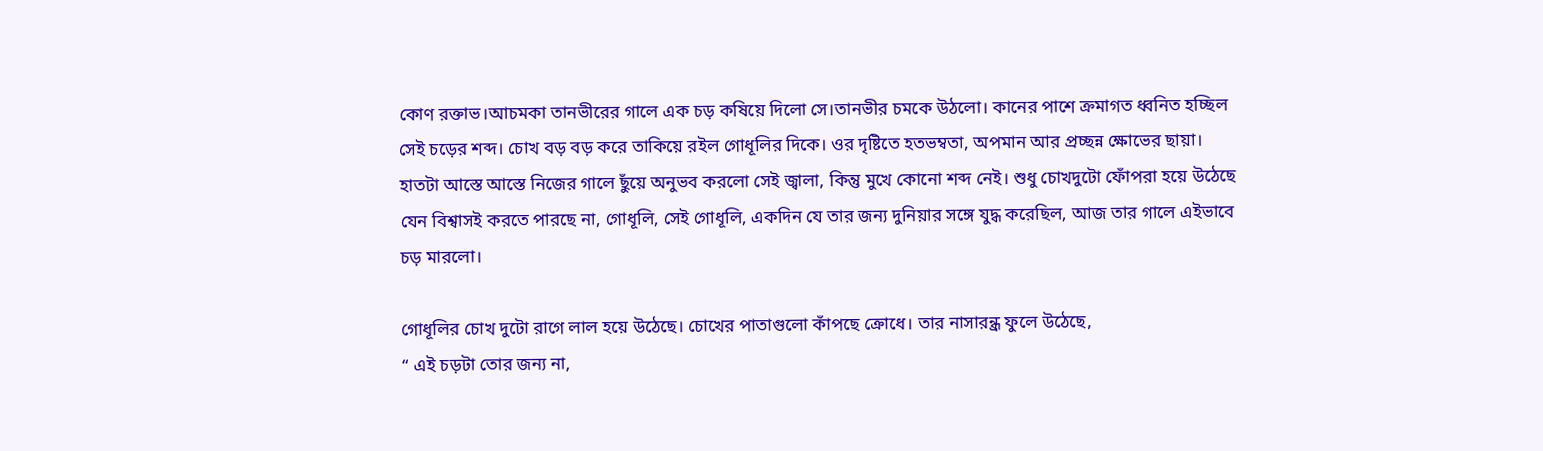কোণ রক্তাভ।আচমকা তানভীরের গালে এক চড় কষিয়ে দিলো সে।তানভীর চমকে উঠলো। কানের পাশে ক্রমাগত ধ্বনিত হচ্ছিল সেই চড়ের শব্দ। চোখ বড় বড় করে তাকিয়ে রইল গোধূলির দিকে। ওর দৃষ্টিতে হতভম্বতা, অপমান আর প্রচ্ছন্ন ক্ষোভের ছায়া। হাতটা আস্তে আস্তে নিজের গালে ছুঁয়ে অনুভব করলো সেই জ্বালা, কিন্তু মুখে কোনো শব্দ নেই। শুধু চোখদুটো ফোঁপরা হয়ে উঠেছে যেন বিশ্বাসই করতে পারছে না, গোধূলি, সেই গোধূলি, একদিন যে তার জন্য দুনিয়ার সঙ্গে যুদ্ধ করেছিল, আজ তার গালে এইভাবে চড় মারলো।

গোধূলির চোখ দুটো রাগে লাল হয়ে উঠেছে। চোখের পাতাগুলো কাঁপছে ক্রোধে। তার নাসারন্ধ্র ফুলে উঠেছে,
“ এই চড়টা তোর জন্য না,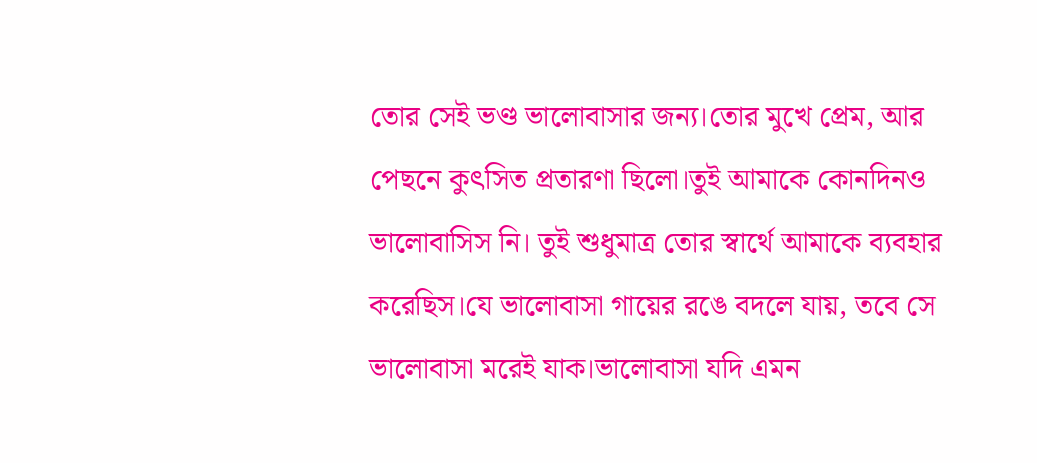তোর সেই ভণ্ড ভালোবাসার জন্য।তোর মুখে প্রেম, আর পেছনে কুৎসিত প্রতারণা ছিলো।তুই আমাকে কোনদিনও ভালোবাসিস নি। তুই শুধুমাত্র তোর স্বার্থে আমাকে ব্যবহার করেছিস।যে ভালোবাসা গায়ের রঙে বদলে যায়, তবে সে ভালোবাসা মরেই যাক।ভালোবাসা যদি এমন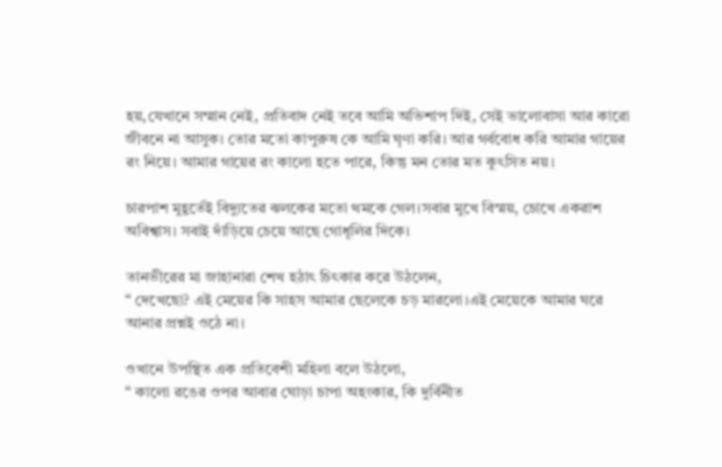হয়,যেখানে সম্মান নেই, প্রতিবাদ নেই তবে আমি অভিশাপ দিই, সেই ভালোবাসা আর কারো জীবনে না আসুক। তোর মতো কাপুরুষ কে আমি ঘৃণা করি। আর গর্ববোধ করি আমার গায়ের রং নিয়ে। আমার গায়ের রং কালো হতে পারে, কিন্তু মন তোর মত কুৎসিত নয়।

চারপাশ মুহূর্তেই বিদ্যুতের ঝলকের মতো থমকে গেল।সবার মুখে বিস্ময়, চোখে একরাশ অবিশ্বাস। সবাই দাঁড়িয়ে চেয়ে আছে গোধূলির দিকে।

তানভীরের মা জাহানারা শেখ হঠাৎ চিৎকার করে উঠলেন,
“ দেখেছো? এই মেয়ের কি সাহস আমার ছেলেকে চড় মারলো।এই মেয়েকে আমার ঘরে আনার প্রশ্নই ওঠে না।

ওখানে উপস্থিত এক প্রতিবেশী ‌মহিলা বলে উঠলো,
“ কালো রঙের ওপর আবার ঘোড়া চাপা অহংকার, কি দুর্বিনীত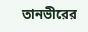তানভীরের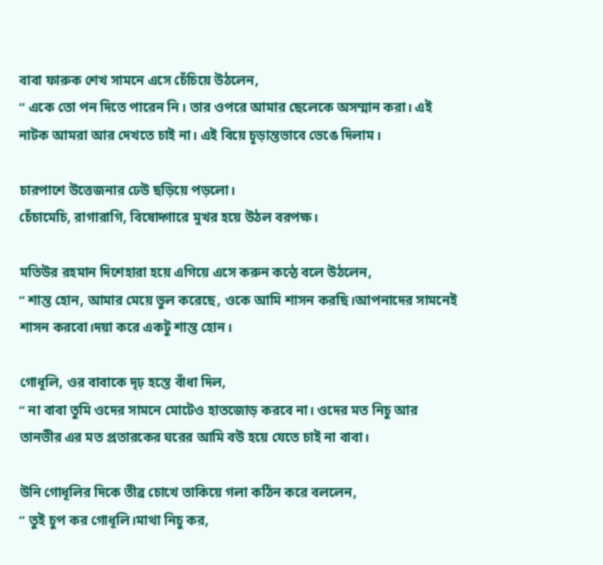বাবা ফারুক শেখ সামনে এসে চেঁচিয়ে উঠলেন,
“ একে তো পন দিতে পারেন নি। তার ওপরে আমার ছেলেকে অসম্মান করা। এই নাটক আমরা আর দেখতে চাই না। এই বিয়ে চূড়ান্তভাবে ভেঙে দিলাম।

চারপাশে উত্তেজনার ঢেউ ছড়িয়ে পড়লো।
চেঁচামেচি, রাগারাগি, বিষোদ্গারে মুখর হয়ে উঠল বরপক্ষ।

মতিউর রহমান দিশেহারা হয়ে এগিয়ে এসে করুন কন্ঠে বলে উঠলেন,
“ শান্ত হোন, আমার মেয়ে ভুল করেছে, ওকে আমি শাসন করছি।আপনাদের সামনেই শাসন করবো।দয়া করে একটু শান্ত হোন।

গোধূলি, ওর বাবাকে দৃঢ় হস্তে বাঁধা দিল,
“ না বাবা তুমি ওদের সামনে মোটেও হাতজোড় করবে না। ওদের মত নিচু আর তানভীর এর মত প্রতারকের ঘরের আমি বউ হয়ে যেতে চাই না বাবা‌।

উনি গোধূলির দিকে তীব্র চোখে তাকিয়ে গলা কঠিন করে বললেন,
“ তুই চুপ কর গোধূলি।মাথা নিচু কর,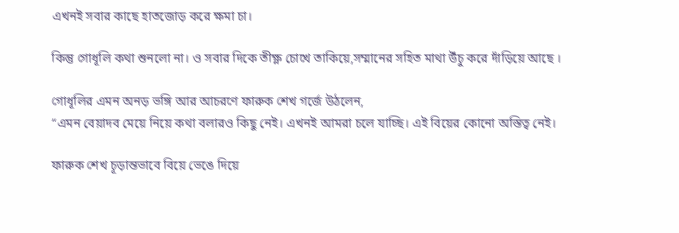এখনই সবার কাছে হাতজোড় করে ক্ষমা চা।

কিন্তু গোধূলি কথা শুনলো না। ও সবার দিকে তীক্ষ্ণ চোখে তাকিয়ে,সম্মানের সহিত মাথা উঁচু করে দাঁড়িয়ে আছে ।

গোধূলির এমন ‌অনড় ভঙ্গি আর আচরণে ফারুক শেখ গর্জে উঠলেন,
“এমন বেয়াদব মেয়ে নিয়ে কথা বলারও কিছু নেই। এখনই আমরা চলে যাচ্ছি। এই বিয়ের কোনো অস্তিত্ব নেই।

ফারুক শেখ চূড়ান্তভাবে বিয়ে ভেঙে দিয়ে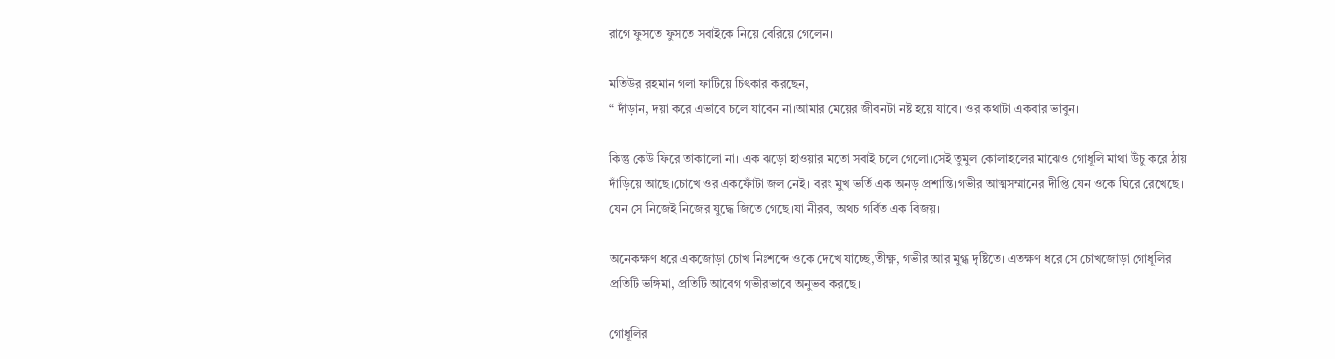রাগে ফুসতে ফুসতে সবাইকে নিয়ে বেরিয়ে গেলেন।

মতিউর রহমান গলা ফাটিয়ে চিৎকার করছেন,
“ দাঁড়ান, দয়া করে এভাবে চলে যাবেন না।আমার মেয়ের জীবনটা নষ্ট হয়ে যাবে। ওর কথাটা একবার ভাবুন।

কিন্তু কেউ ফিরে তাকালো না। এক ঝড়ো হাওয়ার মতো সবাই চলে গেলো।সেই তুমুল কোলাহলের মাঝেও গোধূলি মাথা উঁচু করে ঠায় দাঁড়িয়ে আছে।চোখে ওর একফোঁটা জল নেই। বরং মুখ ভর্তি এক অনড় প্রশান্তি।গভীর আত্মসম্মানের দীপ্তি যেন ওকে ঘিরে রেখেছে। যেন সে নিজেই নিজের যুদ্ধে জিতে গেছে।যা নীরব, অথচ গর্বিত এক বিজয়।

অনেকক্ষণ ধরে ‌একজোড়া চোখ নিঃশব্দে ওকে দেখে যাচ্ছে,তীক্ষ্ণ, গভীর আর মুগ্ধ দৃষ্টিতে। এতক্ষণ ধরে সে চোখজোড়া গোধূলির প্রতিটি ভঙ্গিমা, প্রতিটি আবেগ গভীরভাবে অনুভব করছে।

গোধূলির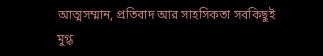আত্মসম্মান, প্রতিবাদ আর সাহসিকতা সবকিছুই মুগ্ধ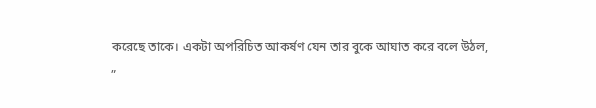করেছে তাকে। একটা অপরিচিত আকর্ষণ যেন তার বুকে আঘাত করে বলে উঠল,
”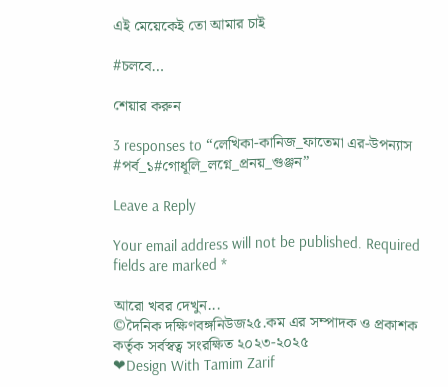এই মেয়েকেই তো আমার চাই

#চলবে…

শেয়ার করুন

3 responses to “লেখিকা-কানিজ_ফাতেমা এর-উপন্যাস #পর্ব_১#গোধূলি_লগ্নে_প্রনয়_গুঞ্জন”

Leave a Reply

Your email address will not be published. Required fields are marked *

আরো খবর দেখুন...
©দৈনিক দক্ষিণবঙ্গনিউজ২৫.কম এর সম্পাদক ও প্রকাশক কর্তৃক সর্বস্বত্ব সংরক্ষিত ২০২৩-২০২৫
❤Design With Tamim Zarif